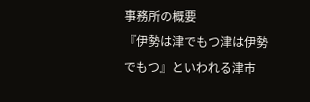事務所の概要
『伊勢は津でもつ津は伊勢でもつ』といわれる津市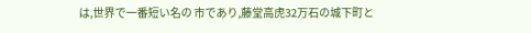は,世界で一番短い名の 市であり,藤堂高虎32万石の城下町と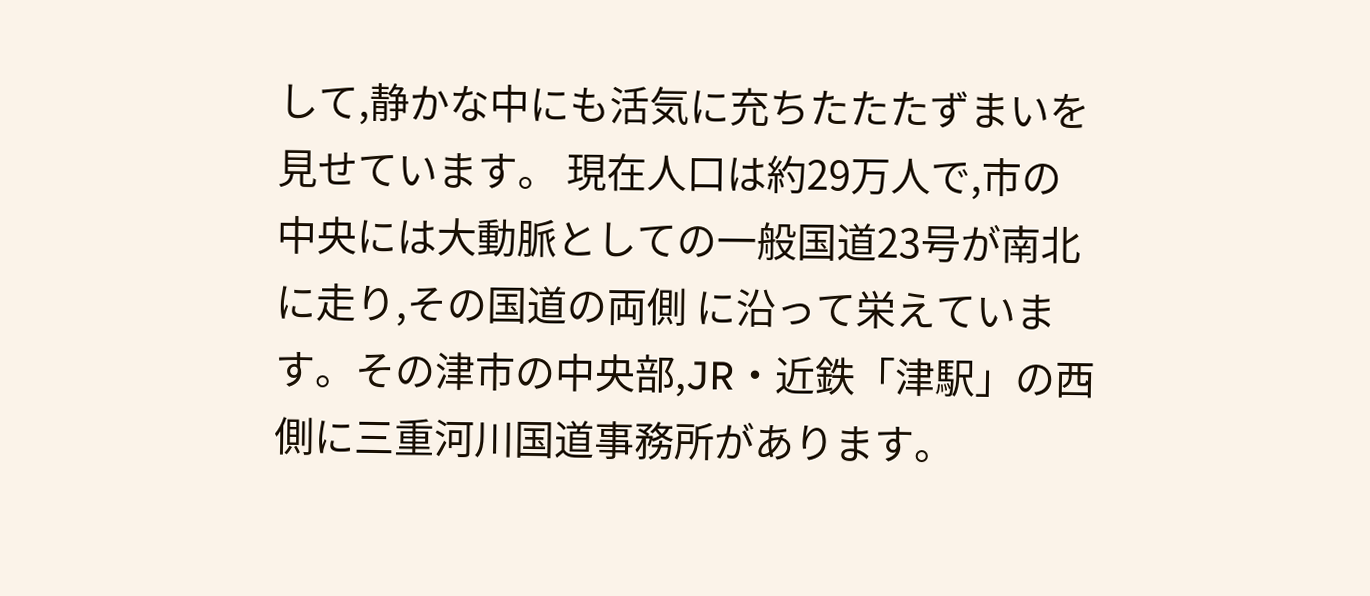して,静かな中にも活気に充ちたたたずまいを見せています。 現在人口は約29万人で,市の中央には大動脈としての一般国道23号が南北に走り,その国道の両側 に沿って栄えています。その津市の中央部,JR・近鉄「津駅」の西側に三重河川国道事務所があります。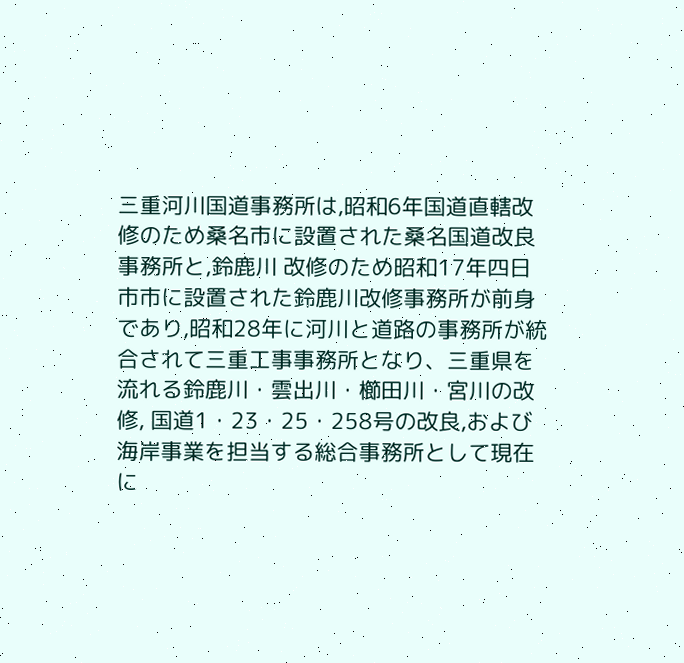三重河川国道事務所は,昭和6年国道直轄改修のため桑名市に設置された桑名国道改良事務所と,鈴鹿川 改修のため昭和17年四日市市に設置された鈴鹿川改修事務所が前身であり,昭和28年に河川と道路の事務所が統合されて三重工事事務所となり、三重県を流れる鈴鹿川・雲出川・櫛田川・宮川の改修, 国道1・23・25・258号の改良,および海岸事業を担当する総合事務所として現在に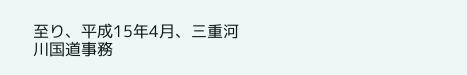至り、平成15年4月、三重河川国道事務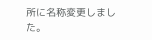所に名称変更しました。